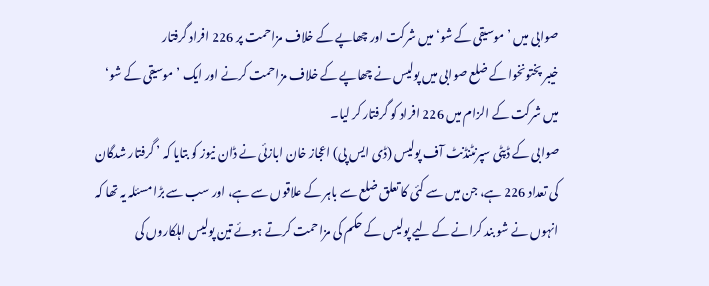صوابی میں ’موسیقی کے شو‘ میں شرکت اور چھاپے کے خلاف مزاحمت پر 226 افراد گرفتار
خیبر پختونخوا کے ضلع صوابی میں پولیس نے چھاپے کے خلاف مزاحمت کرنے اور ایک ’موسیقی کے شو‘ میں شرکت کے الزام میں 226 افراد کو گرفتار کر لیا۔
صوابی کے ڈپٹی سپرنٹنڈنٹ آف پولیس (ڈی ایس پی) اعجاز خان ابازئی نے ڈان نیوز کو بتایا کہ ’ گرفتار شدگان کی تعداد 226 ہے، جن میں سے کئی کا تعلق ضلع سے باہر کے علاقوں سے ہے، اور سب سے بڑا مسئلہ یہ تھا کہ انہوں نے شو بند کرانے کے لیے پولیس کے حکم کی مزاحمت کرتے ہوئے تین پولیس اہلکاروں کی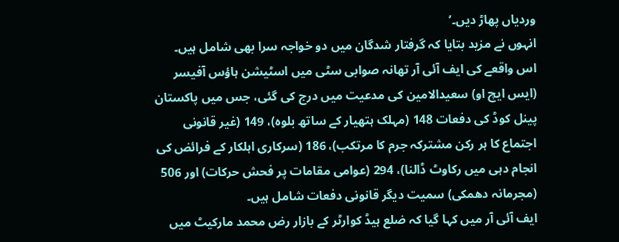وردیاں پھاڑ دیں۔’
انہوں نے مزید بتایا کہ گرفتار شدگان میں دو خواجہ سرا بھی شامل ہیں۔
اس واقعے کی ایف آئی آر تھانہ صوابی سٹی میں اسٹیشن ہاؤس آفیسر (ایس ایچ او) سعیدالامین کی مدعیت میں درج کی گئی، جس میں پاکستان پینل کوڈ کی دفعات 148 (مہلک ہتھیار کے ساتھ بلوہ)، 149 (غیر قانونی اجتماع کا ہر رکن مشترکہ جرم کا مرتکب)، 186 (سرکاری اہلکار کے فرائض کی انجام دہی میں رکاوٹ ڈالنا)، 294 (عوامی مقامات پر فحش حرکات) اور 506 (مجرمانہ دھمکی) سمیت دیگر قانونی دفعات شامل ہیں۔
ایف آئی آر میں کہا گیا کہ ضلع ہیڈ کوارٹر کے بازار رض محمد مارکیٹ میں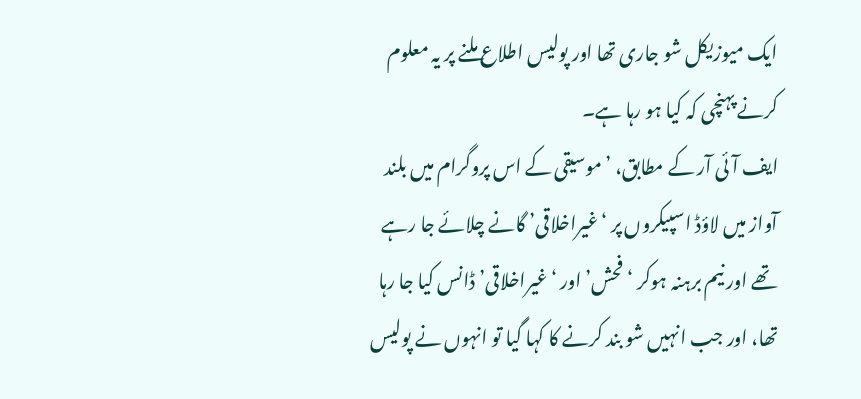ایک میوزیکل شو جاری تھا اور پولیس اطلاع ملنے پر یہ معلوم کرنے پہنچی کہ کیا ہو رہا ہے۔
ایف آئی آر کے مطابق، ’ موسیقی کے اس پروگرام میں بلند آواز میں لاؤڈ اسپیکروں پر ‘غیراخلاقی’ گانے چلائے جا رہے تھے اور نیم برہنہ ہوکر ‘فحش’ اور ‘غیراخلاقی’ ڈانس کیا جا رہا تھا، اور جب انہیں شو بند کرنے کا کہا گیا تو انہوں نے پولیس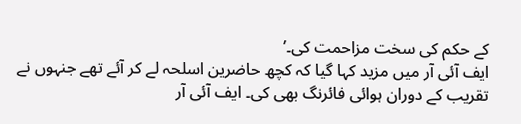کے حکم کی سخت مزاحمت کی۔’
ایف آئی آر میں مزید کہا گیا کہ کچھ حاضرین اسلحہ لے کر آئے تھے جنہوں نے تقریب کے دوران ہوائی فائرنگ بھی کی۔ ایف آئی آر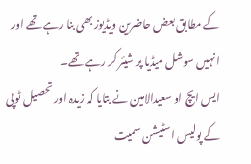کے مطابق بعض حاضرین ویڈیوز بھی بنا رہے تھے اور انہیں سوشل میڈیا پر شیئر کر رہے تھے۔
ایس ایچ او سعیدالامین نے بتایا کہ زیدہ اور تحصیل ٹوپی کے پولیس اسٹیشن سمیت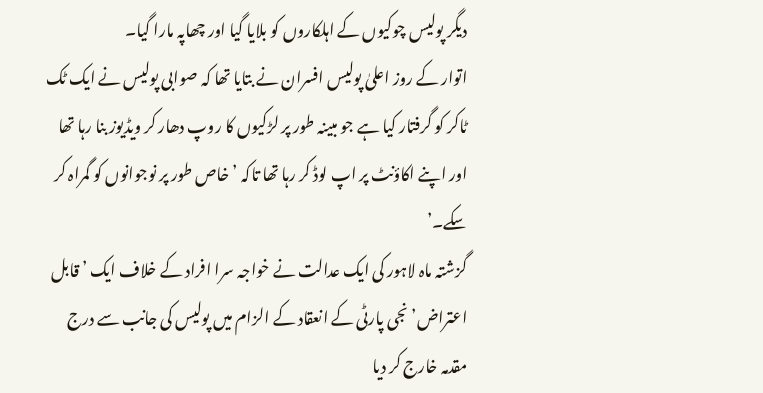دیگر پولیس چوکیوں کے اہلکاروں کو بلایا گیا اور چھاپہ مارا گیا۔
اتوار کے روز اعلیٰ پولیس افسران نے بتایا تھا کہ صوابی پولیس نے ایک ٹک ٹاکر کو گرفتار کیا ہے جو مبینہ طور پر لڑکیوں کا روپ دھار کر ویڈیوز بنا رہا تھا اور اپنے اکاؤنٹ پر اپ لوڈ کر رہا تھا تاکہ ’ خاص طور پر نوجوانوں کو گمراہ کر سکے۔’
گزشتہ ماہ لاہور کی ایک عدالت نے خواجہ سرا افراد کے خلاف ایک ’ قابل اعتراض’ نجی پارٹی کے انعقاد کے الزام میں پولیس کی جانب سے درج مقدمہ خارج کر دیا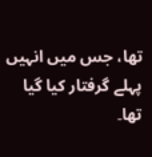تھا، جس میں انہیں پہلے گرفتار کیا گیا تھا۔